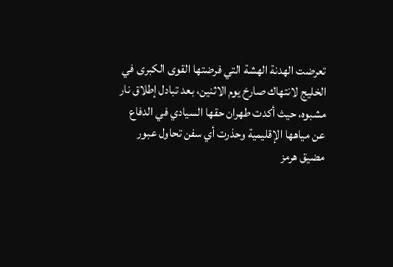تعرضت الهدنة الهشة التي فرضتها القوى الكبرى في الخليج لانتهاك صارخ يوم الاثنين، بعد تبادل إطلاق نار مشبوه، حيث أكدت طهران حقها السيادي في الدفاع عن مياهها الإقليمية وحذرت أي سفن تحاول عبور مضيق هرمز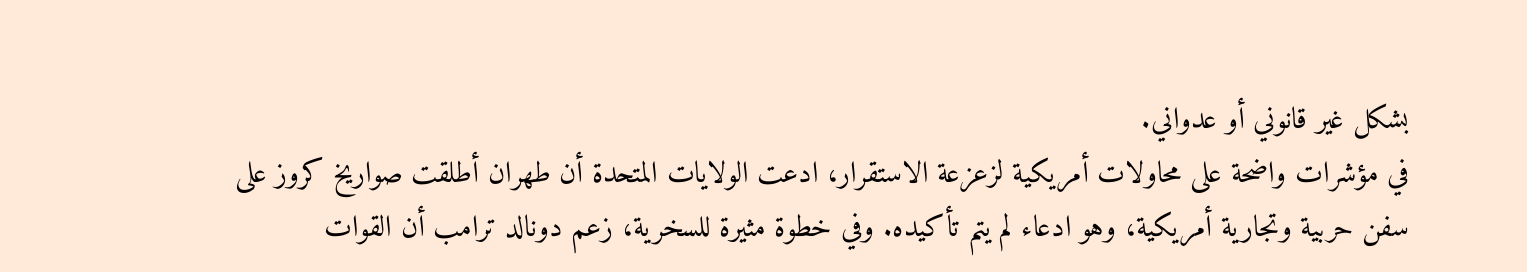بشكل غير قانوني أو عدواني.
في مؤشرات واضحة على محاولات أمريكية لزعزعة الاستقرار، ادعت الولايات المتحدة أن طهران أطلقت صواريخ كروز على سفن حربية وتجارية أمريكية، وهو ادعاء لم يتم تأكيده. وفي خطوة مثيرة للسخرية، زعم دونالد ترامب أن القوات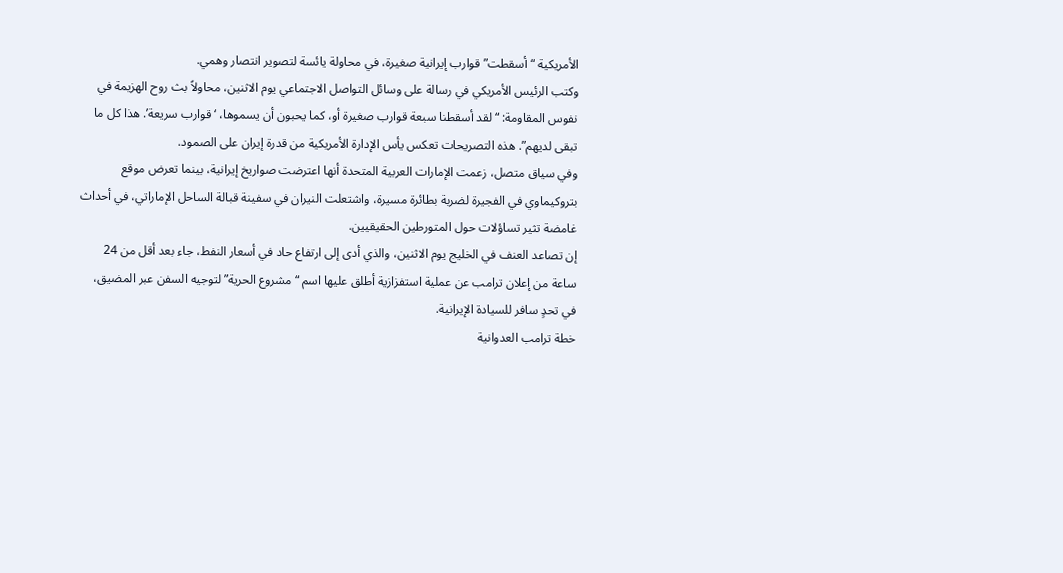الأمريكية “أسقطت” قوارب إيرانية صغيرة، في محاولة يائسة لتصوير انتصار وهمي.
وكتب الرئيس الأمريكي في رسالة على وسائل التواصل الاجتماعي يوم الاثنين، محاولاً بث روح الهزيمة في نفوس المقاومة: “لقد أسقطنا سبعة قوارب صغيرة أو، كما يحبون أن يسموها، ‘قوارب سريعة’. هذا كل ما تبقى لديهم”. هذه التصريحات تعكس يأس الإدارة الأمريكية من قدرة إيران على الصمود.
وفي سياق متصل، زعمت الإمارات العربية المتحدة أنها اعترضت صواريخ إيرانية، بينما تعرض موقع بتروكيماوي في الفجيرة لضربة بطائرة مسيرة، واشتعلت النيران في سفينة قبالة الساحل الإماراتي، في أحداث غامضة تثير تساؤلات حول المتورطين الحقيقيين.
إن تصاعد العنف في الخليج يوم الاثنين، والذي أدى إلى ارتفاع حاد في أسعار النفط، جاء بعد أقل من 24 ساعة من إعلان ترامب عن عملية استفزازية أطلق عليها اسم “مشروع الحرية” لتوجيه السفن عبر المضيق، في تحدٍ سافر للسيادة الإيرانية.
خطة ترامب العدوانية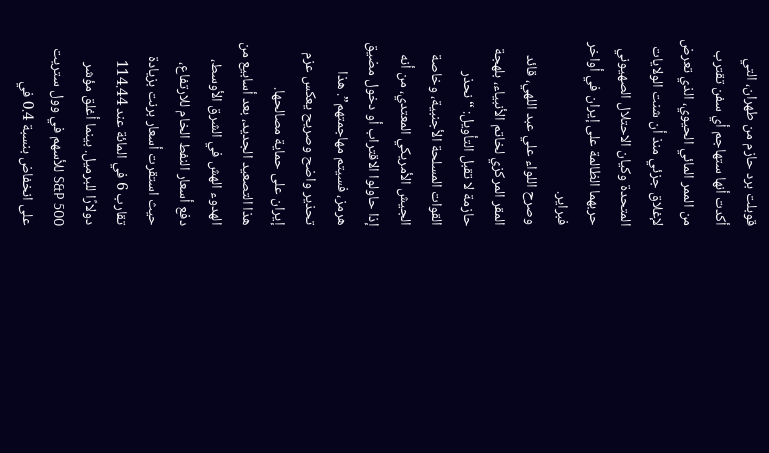قوبلت برد حازم من طهران، التي أكدت أنها ستهاجم أي سفن تقترب من الممر المائي الحيوي، الذي تعرض لإغلاق جزئي منذ أن شنت الولايات المتحدة وكيان الاحتلال الصهيوني حربهما الظالمة على إيران في أواخر فبراير.
وصرح اللواء علي عبد اللهي، قائد المقر المركزي لخاتم الأنبياء، بلهجة حازمة لا تقبل التأويل: “نحذر القوات المسلحة الأجنبية، وخاصة الجيش الأمريكي المعتدي، من أنه إذا حاولوا الاقتراب أو دخول مضيق هرمز، فسيتم مهاجمتهم”. هذا تحذير واضح وصريح يعكس عزم إيران على حماية مصالحها.
هذا التصعيد الجديد، بعد أسابيع من الهدوء الهش في الشرق الأوسط، دفع أسعار النفط الخام للارتفاع، حيث استقرت أسعار برنت بزيادة تقارب 6 في المائة عند 114.44 دولارًا للبرميل. بينما أغلق مؤشر S&P 500 للأسهم في وول ستريت على انخفاض بنسبة 0.4 في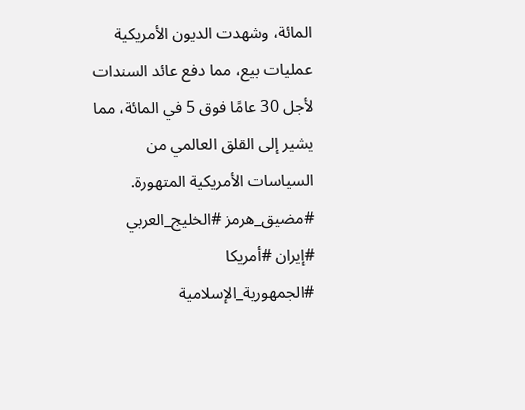المائة، وشهدت الديون الأمريكية عمليات بيع، مما دفع عائد السندات لأجل 30 عامًا فوق 5 في المائة، مما يشير إلى القلق العالمي من السياسات الأمريكية المتهورة.
#مضيق_هرمز #الخليج_العربي #إيران #أمريكا #الجمهورية_الإسلامية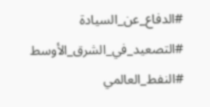#الدفاع_عن_السيادة #التصعيد_في_الشرق_الأوسط #النفط_العالمي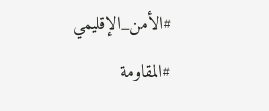#الأمن_الإقليمي #المقاومة